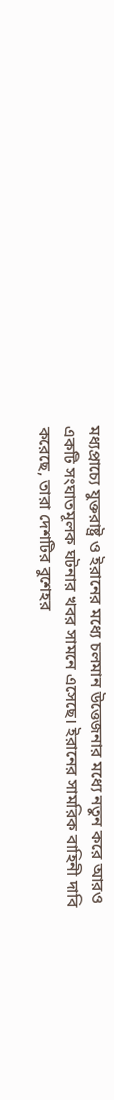মধ্যপ্রাচ্যে যুক্তরাষ্ট্র ও ইরানের মধ্যে চলমান উত্তেজনার মধ্যে নতুন করে আরও একটি সংঘাতমূলক ঘটনার খবর সামনে এসেছে। ইরানের সামরিক বাহিনী দাবি করেছে, তারা দেশটির বুশেহর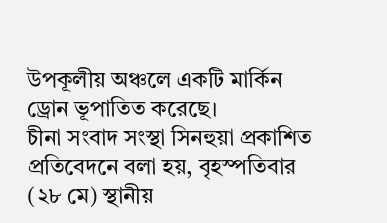উপকূলীয় অঞ্চলে একটি মার্কিন ড্রোন ভূপাতিত করেছে।
চীনা সংবাদ সংস্থা সিনহুয়া প্রকাশিত প্রতিবেদনে বলা হয়, বৃহস্পতিবার (২৮ মে) স্থানীয়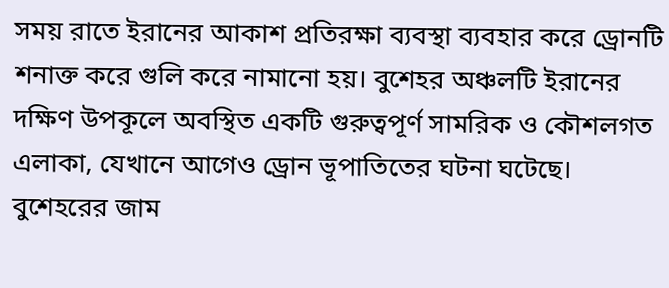সময় রাতে ইরানের আকাশ প্রতিরক্ষা ব্যবস্থা ব্যবহার করে ড্রোনটি শনাক্ত করে গুলি করে নামানো হয়। বুশেহর অঞ্চলটি ইরানের দক্ষিণ উপকূলে অবস্থিত একটি গুরুত্বপূর্ণ সামরিক ও কৌশলগত এলাকা, যেখানে আগেও ড্রোন ভূপাতিতের ঘটনা ঘটেছে।
বুশেহরের জাম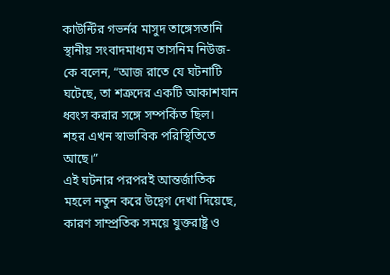কাউন্টির গভর্নর মাসুদ তাঙ্গেসতানি স্থানীয় সংবাদমাধ্যম তাসনিম নিউজ-কে বলেন, “আজ রাতে যে ঘটনাটি ঘটেছে, তা শত্রুদের একটি আকাশযান ধ্বংস করার সঙ্গে সম্পর্কিত ছিল। শহর এখন স্বাভাবিক পরিস্থিতিতে আছে।”
এই ঘটনার পরপরই আন্তর্জাতিক মহলে নতুন করে উদ্বেগ দেখা দিয়েছে, কারণ সাম্প্রতিক সময়ে যুক্তরাষ্ট্র ও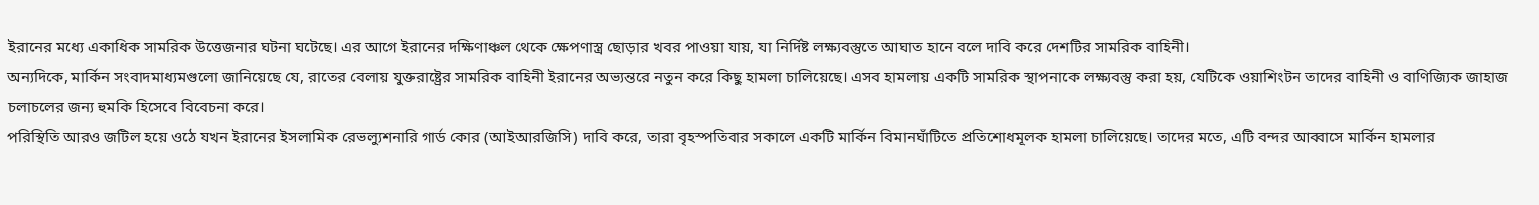ইরানের মধ্যে একাধিক সামরিক উত্তেজনার ঘটনা ঘটেছে। এর আগে ইরানের দক্ষিণাঞ্চল থেকে ক্ষেপণাস্ত্র ছোড়ার খবর পাওয়া যায়, যা নির্দিষ্ট লক্ষ্যবস্তুতে আঘাত হানে বলে দাবি করে দেশটির সামরিক বাহিনী।
অন্যদিকে, মার্কিন সংবাদমাধ্যমগুলো জানিয়েছে যে, রাতের বেলায় যুক্তরাষ্ট্রের সামরিক বাহিনী ইরানের অভ্যন্তরে নতুন করে কিছু হামলা চালিয়েছে। এসব হামলায় একটি সামরিক স্থাপনাকে লক্ষ্যবস্তু করা হয়, যেটিকে ওয়াশিংটন তাদের বাহিনী ও বাণিজ্যিক জাহাজ চলাচলের জন্য হুমকি হিসেবে বিবেচনা করে।
পরিস্থিতি আরও জটিল হয়ে ওঠে যখন ইরানের ইসলামিক রেভল্যুশনারি গার্ড কোর (আইআরজিসি) দাবি করে, তারা বৃহস্পতিবার সকালে একটি মার্কিন বিমানঘাঁটিতে প্রতিশোধমূলক হামলা চালিয়েছে। তাদের মতে, এটি বন্দর আব্বাসে মার্কিন হামলার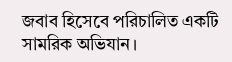জবাব হিসেবে পরিচালিত একটি সামরিক অভিযান।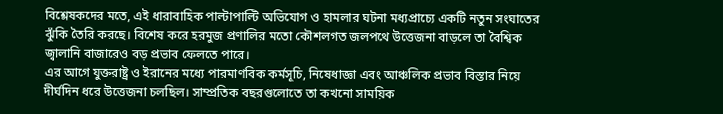বিশ্লেষকদের মতে, এই ধারাবাহিক পাল্টাপাল্টি অভিযোগ ও হামলার ঘটনা মধ্যপ্রাচ্যে একটি নতুন সংঘাতের ঝুঁকি তৈরি করছে। বিশেষ করে হরমুজ প্রণালির মতো কৌশলগত জলপথে উত্তেজনা বাড়লে তা বৈশ্বিক জ্বালানি বাজারেও বড় প্রভাব ফেলতে পারে।
এর আগে যুক্তরাষ্ট্র ও ইরানের মধ্যে পারমাণবিক কর্মসূচি, নিষেধাজ্ঞা এবং আঞ্চলিক প্রভাব বিস্তার নিয়ে দীর্ঘদিন ধরে উত্তেজনা চলছিল। সাম্প্রতিক বছরগুলোতে তা কখনো সাময়িক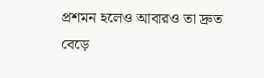প্রশমন হলেও আবারও তা দ্রুত বেড়ে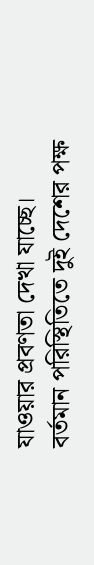যাওয়ার প্রবণতা দেখা যাচ্ছে।
বর্তমান পরিস্থিতিতে দুই দেশের পক্ষ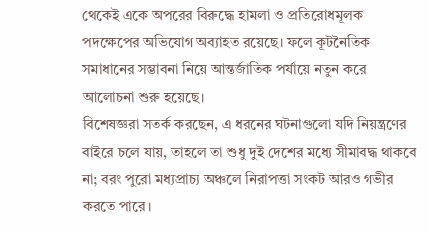থেকেই একে অপরের বিরুদ্ধে হামলা ও প্রতিরোধমূলক পদক্ষেপের অভিযোগ অব্যাহত রয়েছে। ফলে কূটনৈতিক সমাধানের সম্ভাবনা নিয়ে আন্তর্জাতিক পর্যায়ে নতুন করে আলোচনা শুরু হয়েছে।
বিশেষজ্ঞরা সতর্ক করছেন, এ ধরনের ঘটনাগুলো যদি নিয়ন্ত্রণের বাইরে চলে যায়, তাহলে তা শুধু দুই দেশের মধ্যে সীমাবদ্ধ থাকবে না; বরং পুরো মধ্যপ্রাচ্য অঞ্চলে নিরাপত্তা সংকট আরও গভীর করতে পারে।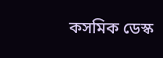কসমিক ডেস্ক